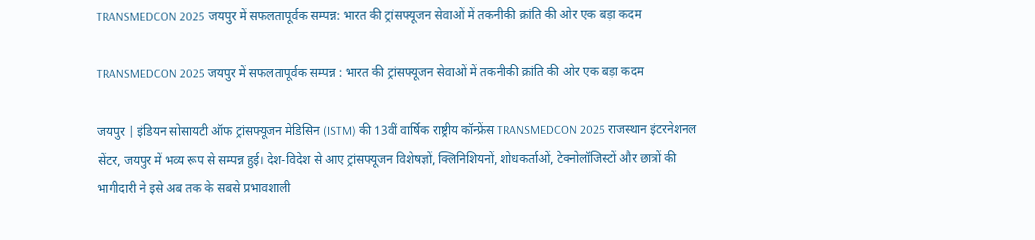TRANSMEDCON 2025 जयपुर में सफलतापूर्वक सम्पन्न: भारत की ट्रांसफ्यूजन सेवाओं में तकनीकी क्रांति की ओर एक बड़ा कदम

TRANSMEDCON 2025 जयपुर में सफलतापूर्वक सम्पन्न : भारत की ट्रांसफ्यूजन सेवाओं में तकनीकी क्रांति की ओर एक बड़ा कदम

जयपुर | इंडियन सोसायटी ऑफ ट्रांसफ्यूजन मेडिसिन (ISTM) की 13वीं वार्षिक राष्ट्रीय कॉन्फ्रेंस TRANSMEDCON 2025 राजस्थान इंटरनेशनल सेंटर, जयपुर में भव्य रूप से सम्पन्न हुई। देश-विदेश से आए ट्रांसफ्यूजन विशेषज्ञों, क्लिनिशियनों, शोधकर्ताओं, टेक्नोलॉजिस्टों और छात्रों की भागीदारी ने इसे अब तक के सबसे प्रभावशाली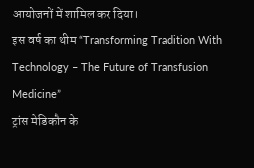आयोजनों में शामिल कर दिया।
इस वर्ष का थीम “Transforming Tradition With Technology – The Future of Transfusion Medicine”
ट्रांस मेडिकौन के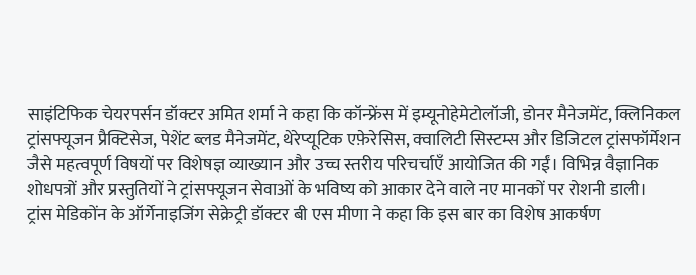साइंटिफिक चेयरपर्सन डॉक्टर अमित शर्मा ने कहा कि कॉन्फ्रेंस में इम्यूनोहेमेटोलॉजी, डोनर मैनेजमेंट, क्लिनिकल ट्रांसफ्यूजन प्रैक्टिसेज, पेशेंट ब्लड मैनेजमेंट, थेरेप्यूटिक एफ़ेरेसिस, क्वालिटी सिस्टम्स और डिजिटल ट्रांसफॉर्मेशन जैसे महत्वपूर्ण विषयों पर विशेषज्ञ व्याख्यान और उच्च स्तरीय परिचर्चाएँ आयोजित की गईं। विभिन्न वैज्ञानिक शोधपत्रों और प्रस्तुतियों ने ट्रांसफ्यूजन सेवाओं के भविष्य को आकार देने वाले नए मानकों पर रोशनी डाली।
ट्रांस मेडिकोंन के ऑर्गेनाइजिंग सेक्रेट्री डॉक्टर बी एस मीणा ने कहा कि इस बार का विशेष आकर्षण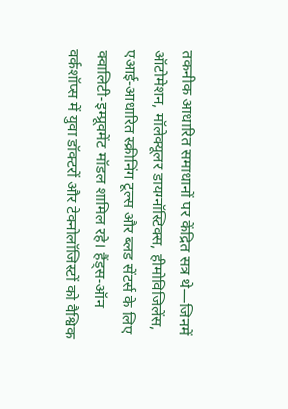तकनीक आधारित समाधानों पर केंद्रित सत्र थे—जिनमें ऑटोमेशन, मॉलेक्यूलर डायग्नॉस्टिक्स, हीमोविजिलेंस, एआई-आधारित स्क्रीनिंग टूल्स और ब्लड सेंटर्स के लिए क्वालिटी-इम्प्रूवमेंट मॉडल शामिल रहे। हैंड्स-ऑन वर्कशॉप्स में युवा डॉक्टरों और टेक्नोलॉजिस्टों को वैश्विक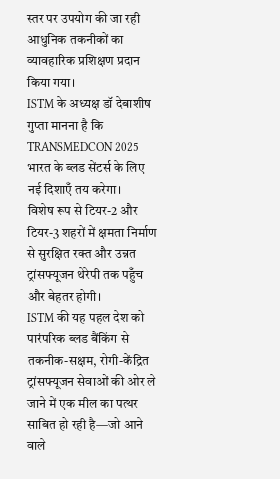स्तर पर उपयोग की जा रही आधुनिक तकनीकों का व्यावहारिक प्रशिक्षण प्रदान किया गया।
ISTM के अध्यक्ष डॉ देबाशीष गुप्ता मानना है कि TRANSMEDCON 2025 भारत के ब्लड सेंटर्स के लिए नई दिशाएँ तय करेगा।
विशेष रूप से टियर-2 और टियर-3 शहरों में क्षमता निर्माण से सुरक्षित रक्त और उन्नत ट्रांसफ्यूजन थेरेपी तक पहुँच और बेहतर होगी।
ISTM की यह पहल देश को पारंपरिक ब्लड बैंकिंग से तकनीक-सक्षम, रोगी-केंद्रित ट्रांसफ्यूजन सेवाओं की ओर ले जाने में एक मील का पत्थर साबित हो रही है—जो आने वाले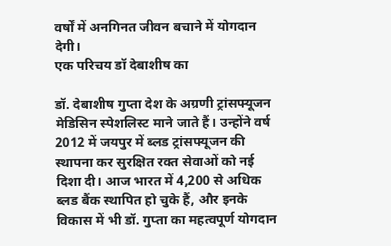वर्षों में अनगिनत जीवन बचाने में योगदान देगी।
एक परिचय डॉ देबाशीष का

डॉ. देबाशीष गुप्ता देश के अग्रणी ट्रांसफ्यूजन मेडिसिन स्पेशलिस्ट माने जाते हैं। उन्होंने वर्ष 2012 में जयपुर में ब्लड ट्रांसफ्यूजन की स्थापना कर सुरक्षित रक्त सेवाओं को नई दिशा दी। आज भारत में 4,200 से अधिक ब्लड बैंक स्थापित हो चुके हैं, और इनके विकास में भी डॉ. गुप्ता का महत्वपूर्ण योगदान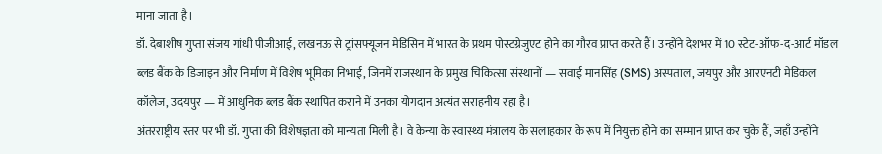माना जाता है।
डॉ. देबाशीष गुप्ता संजय गांधी पीजीआई, लखनऊ से ट्रांसफ्यूजन मेडिसिन में भारत के प्रथम पोस्टग्रेजुएट होने का गौरव प्राप्त करते हैं। उन्होंने देशभर में 10 स्टेट-ऑफ-द-आर्ट मॉडल ब्लड बैंक के डिजाइन और निर्माण में विशेष भूमिका निभाई, जिनमें राजस्थान के प्रमुख चिकित्सा संस्थानों — सवाई मानसिंह (SMS) अस्पताल, जयपुर और आरएनटी मेडिकल कॉलेज, उदयपुर — में आधुनिक ब्लड बैंक स्थापित कराने में उनका योगदान अत्यंत सराहनीय रहा है।
अंतरराष्ट्रीय स्तर पर भी डॉ. गुप्ता की विशेषज्ञता को मान्यता मिली है। वे केन्या के स्वास्थ्य मंत्रालय के सलाहकार के रूप में नियुक्त होने का सम्मान प्राप्त कर चुके हैं, जहाँ उन्होंने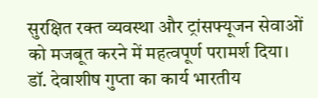सुरक्षित रक्त व्यवस्था और ट्रांसफ्यूजन सेवाओं को मजबूत करने में महत्वपूर्ण परामर्श दिया।
डॉ. देवाशीष गुप्ता का कार्य भारतीय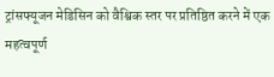ट्रांसफ्यूजन मेडिसिन को वैश्विक स्तर पर प्रतिष्ठित करने में एक महत्वपूर्ण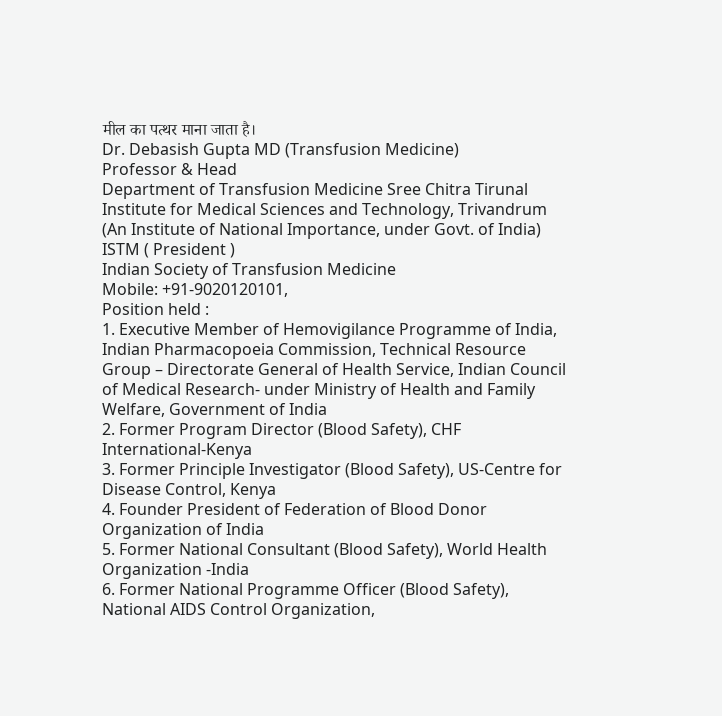मील का पत्थर माना जाता है।
Dr. Debasish Gupta MD (Transfusion Medicine)
Professor & Head
Department of Transfusion Medicine Sree Chitra Tirunal Institute for Medical Sciences and Technology, Trivandrum (An Institute of National Importance, under Govt. of India)
ISTM ( President )
Indian Society of Transfusion Medicine
Mobile: +91-9020120101,
Position held :
1. Executive Member of Hemovigilance Programme of India, Indian Pharmacopoeia Commission, Technical Resource Group – Directorate General of Health Service, Indian Council of Medical Research- under Ministry of Health and Family Welfare, Government of India
2. Former Program Director (Blood Safety), CHF International-Kenya
3. Former Principle Investigator (Blood Safety), US-Centre for Disease Control, Kenya
4. Founder President of Federation of Blood Donor Organization of India
5. Former National Consultant (Blood Safety), World Health Organization -India
6. Former National Programme Officer (Blood Safety), National AIDS Control Organization,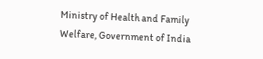Ministry of Health and Family Welfare, Government of India